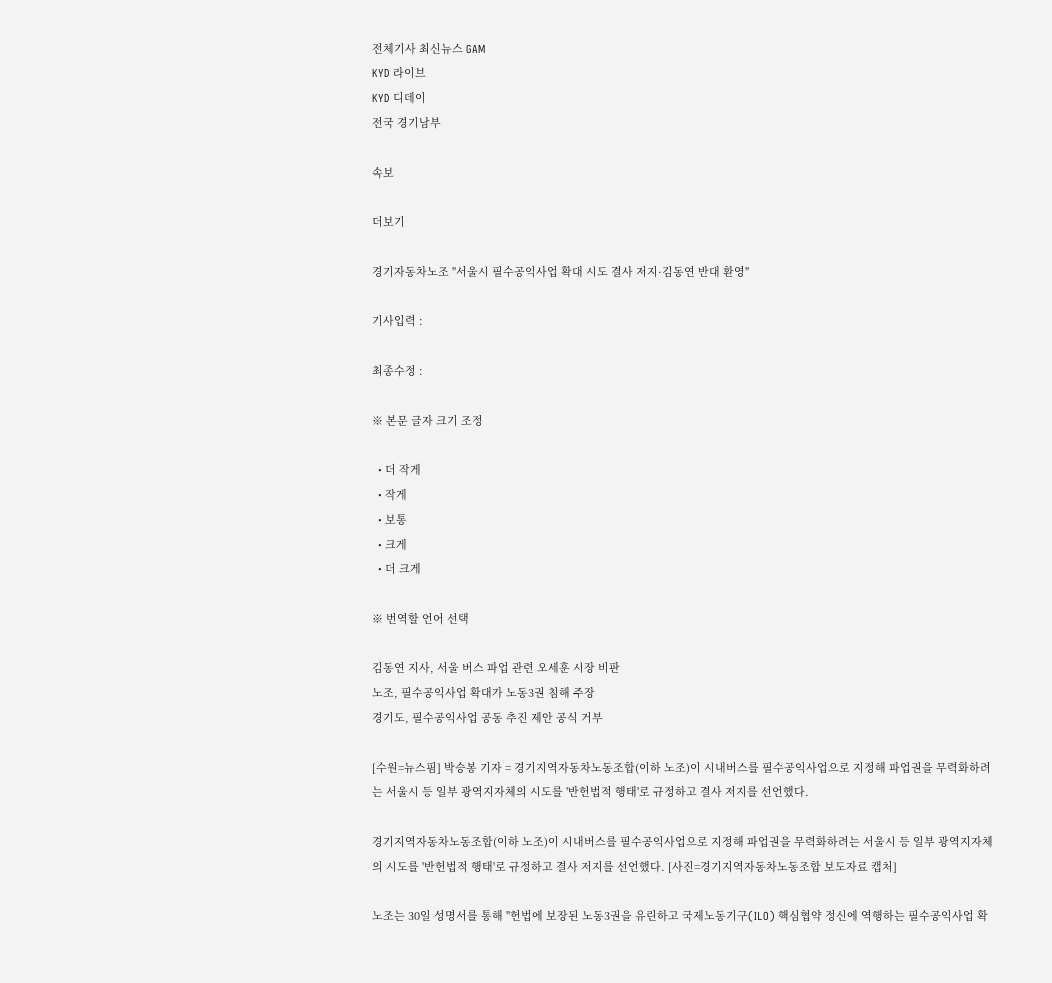전체기사 최신뉴스 GAM
KYD 라이브
KYD 디데이
전국 경기남부

속보

더보기

경기자동차노조 "서울시 필수공익사업 확대 시도 결사 저지·김동연 반대 환영"

기사입력 :

최종수정 :

※ 본문 글자 크기 조정

  • 더 작게
  • 작게
  • 보통
  • 크게
  • 더 크게

※ 번역할 언어 선택

김동연 지사, 서울 버스 파업 관련 오세훈 시장 비판
노조, 필수공익사업 확대가 노동3권 침해 주장
경기도, 필수공익사업 공동 추진 제안 공식 거부

[수원=뉴스핌] 박승봉 기자 = 경기지역자동차노동조합(이하 노조)이 시내버스를 필수공익사업으로 지정해 파업권을 무력화하려는 서울시 등 일부 광역지자체의 시도를 '반헌법적 행태'로 규정하고 결사 저지를 선언했다.

경기지역자동차노동조합(이하 노조)이 시내버스를 필수공익사업으로 지정해 파업권을 무력화하려는 서울시 등 일부 광역지자체의 시도를 '반헌법적 행태'로 규정하고 결사 저지를 선언했다. [사진=경기지역자동차노동조합 보도자료 캡처]

노조는 30일 성명서를 통해 "헌법에 보장된 노동3권을 유린하고 국제노동기구(ILO) 핵심협약 정신에 역행하는 필수공익사업 확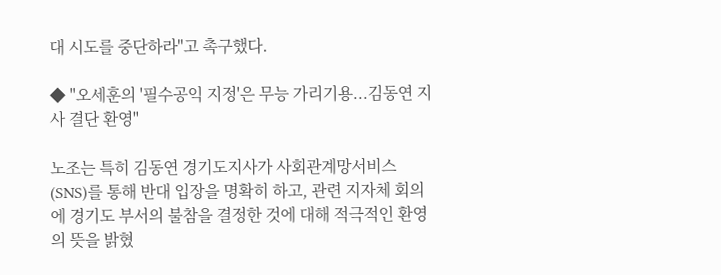대 시도를 중단하라"고 촉구했다.

◆ "오세훈의 '필수공익 지정'은 무능 가리기용...김동연 지사 결단 환영"

노조는 특히 김동연 경기도지사가 사회관계망서비스(SNS)를 통해 반대 입장을 명확히 하고, 관련 지자체 회의에 경기도 부서의 불참을 결정한 것에 대해 적극적인 환영의 뜻을 밝혔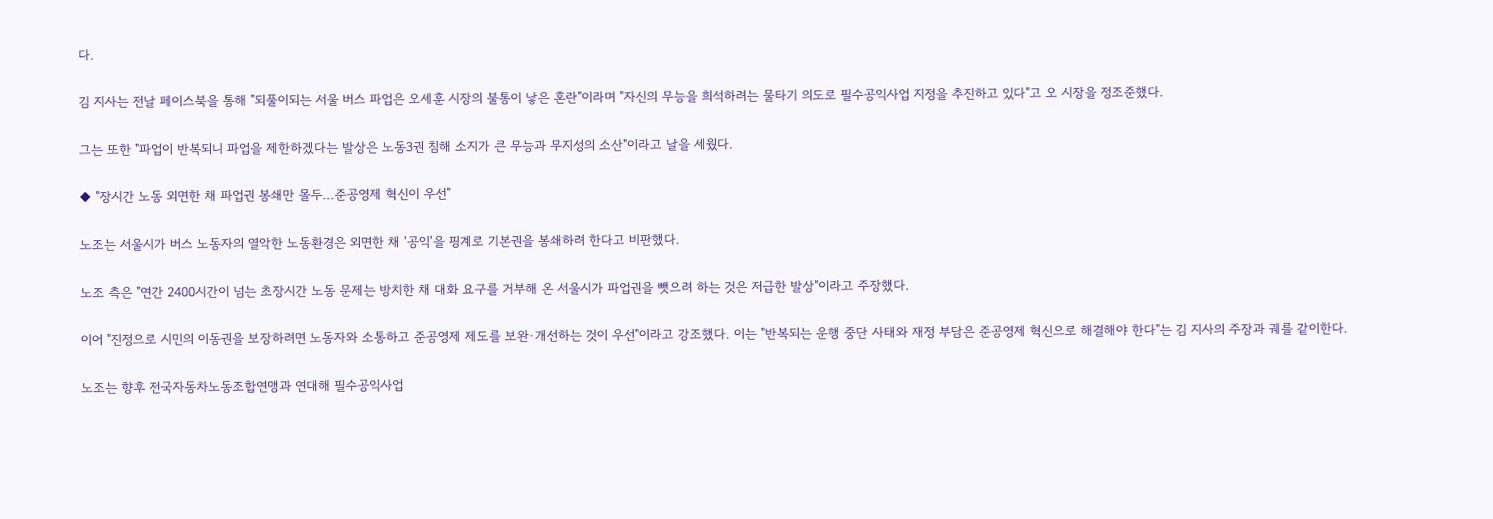다.

김 지사는 전날 페이스북을 통해 "되풀이되는 서울 버스 파업은 오세훈 시장의 불통이 낳은 혼란"이라며 "자신의 무능을 희석하려는 물타기 의도로 필수공익사업 지정을 추진하고 있다"고 오 시장을 정조준했다.

그는 또한 "파업이 반복되니 파업을 제한하겠다는 발상은 노동3권 침해 소지가 큰 무능과 무지성의 소산"이라고 날을 세웠다.

◆ "장시간 노동 외면한 채 파업권 봉쇄만 몰두...준공영제 혁신이 우선"

노조는 서울시가 버스 노동자의 열악한 노동환경은 외면한 채 '공익'을 핑계로 기본권을 봉쇄하려 한다고 비판했다.

노조 측은 "연간 2400시간이 넘는 초장시간 노동 문제는 방치한 채 대화 요구를 거부해 온 서울시가 파업권을 뺏으려 하는 것은 저급한 발상"이라고 주장했다.

이어 "진정으로 시민의 이동권을 보장하려면 노동자와 소통하고 준공영제 제도를 보완·개선하는 것이 우선"이라고 강조했다. 이는 "반복되는 운행 중단 사태와 재정 부담은 준공영제 혁신으로 해결해야 한다"는 김 지사의 주장과 궤를 같이한다.

노조는 향후 전국자동차노동조합연맹과 연대해 필수공익사업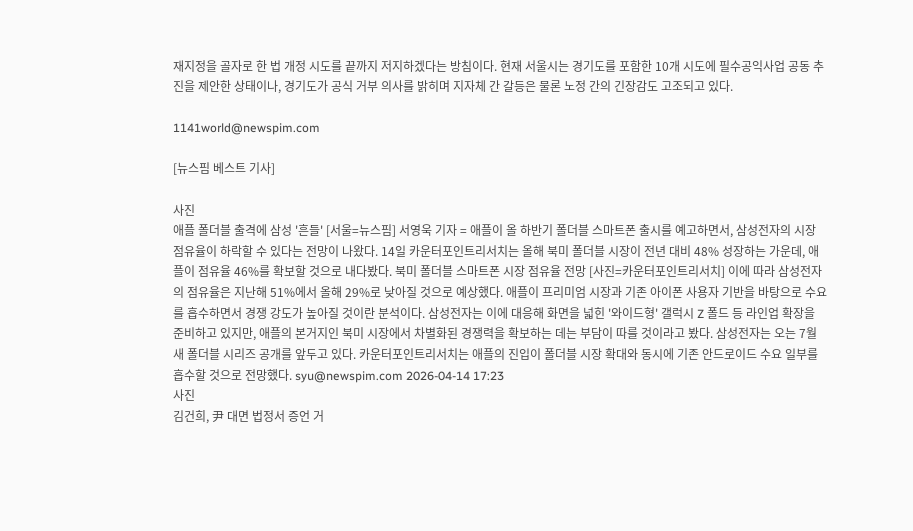재지정을 골자로 한 법 개정 시도를 끝까지 저지하겠다는 방침이다. 현재 서울시는 경기도를 포함한 10개 시도에 필수공익사업 공동 추진을 제안한 상태이나, 경기도가 공식 거부 의사를 밝히며 지자체 간 갈등은 물론 노정 간의 긴장감도 고조되고 있다.

1141world@newspim.com

[뉴스핌 베스트 기사]

사진
애플 폴더블 출격에 삼성 '흔들' [서울=뉴스핌] 서영욱 기자 = 애플이 올 하반기 폴더블 스마트폰 출시를 예고하면서, 삼성전자의 시장 점유율이 하락할 수 있다는 전망이 나왔다. 14일 카운터포인트리서치는 올해 북미 폴더블 시장이 전년 대비 48% 성장하는 가운데, 애플이 점유율 46%를 확보할 것으로 내다봤다. 북미 폴더블 스마트폰 시장 점유율 전망 [사진=카운터포인트리서치] 이에 따라 삼성전자의 점유율은 지난해 51%에서 올해 29%로 낮아질 것으로 예상했다. 애플이 프리미엄 시장과 기존 아이폰 사용자 기반을 바탕으로 수요를 흡수하면서 경쟁 강도가 높아질 것이란 분석이다. 삼성전자는 이에 대응해 화면을 넓힌 '와이드형' 갤럭시 Z 폴드 등 라인업 확장을 준비하고 있지만, 애플의 본거지인 북미 시장에서 차별화된 경쟁력을 확보하는 데는 부담이 따를 것이라고 봤다. 삼성전자는 오는 7월 새 폴더블 시리즈 공개를 앞두고 있다. 카운터포인트리서치는 애플의 진입이 폴더블 시장 확대와 동시에 기존 안드로이드 수요 일부를 흡수할 것으로 전망했다. syu@newspim.com 2026-04-14 17:23
사진
김건희, 尹 대면 법정서 증언 거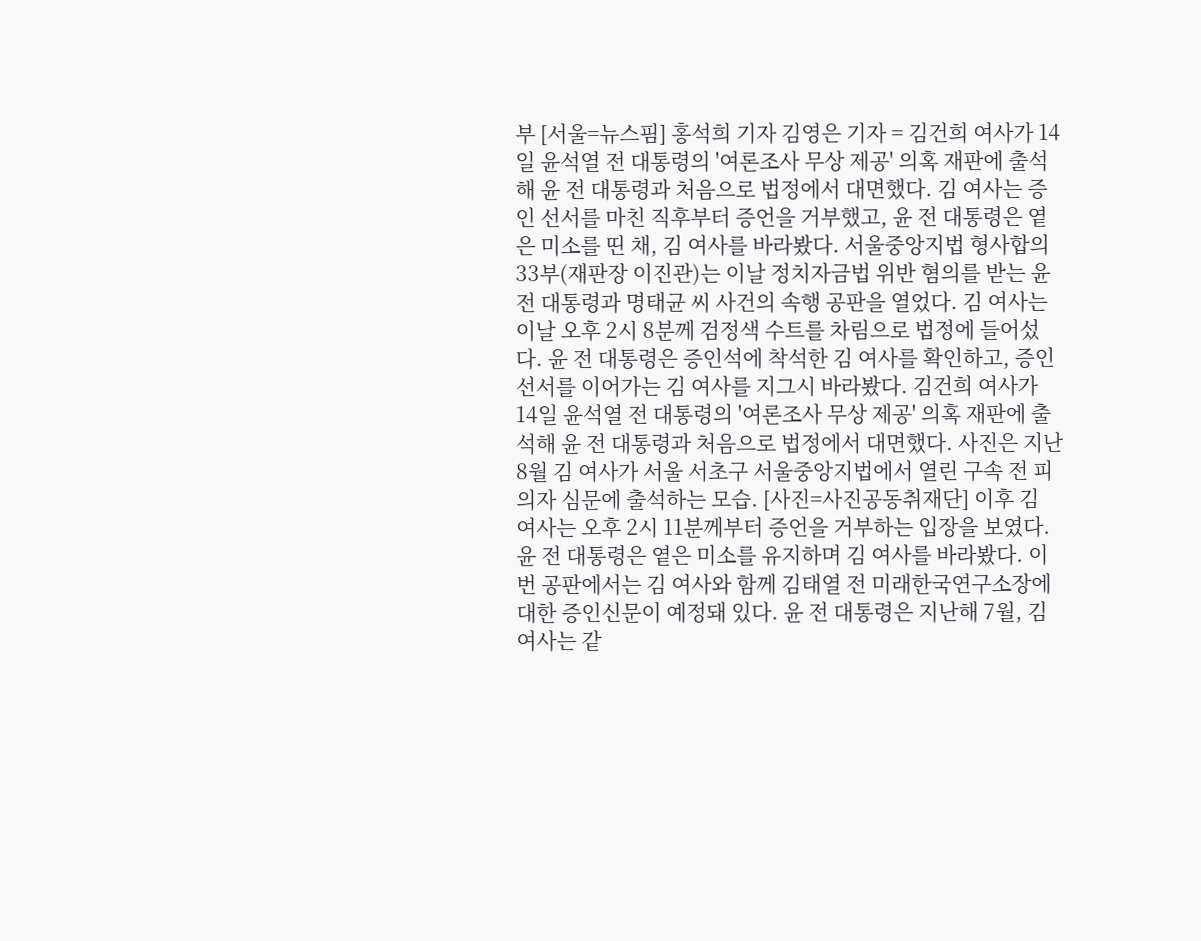부 [서울=뉴스핌] 홍석희 기자 김영은 기자 = 김건희 여사가 14일 윤석열 전 대통령의 '여론조사 무상 제공' 의혹 재판에 출석해 윤 전 대통령과 처음으로 법정에서 대면했다. 김 여사는 증인 선서를 마친 직후부터 증언을 거부했고, 윤 전 대통령은 옅은 미소를 띤 채, 김 여사를 바라봤다. 서울중앙지법 형사합의33부(재판장 이진관)는 이날 정치자금법 위반 혐의를 받는 윤 전 대통령과 명태균 씨 사건의 속행 공판을 열었다. 김 여사는 이날 오후 2시 8분께 검정색 수트를 차림으로 법정에 들어섰다. 윤 전 대통령은 증인석에 착석한 김 여사를 확인하고, 증인 선서를 이어가는 김 여사를 지그시 바라봤다. 김건희 여사가 14일 윤석열 전 대통령의 '여론조사 무상 제공' 의혹 재판에 출석해 윤 전 대통령과 처음으로 법정에서 대면했다. 사진은 지난 8월 김 여사가 서울 서초구 서울중앙지법에서 열린 구속 전 피의자 심문에 출석하는 모습. [사진=사진공동취재단] 이후 김 여사는 오후 2시 11분께부터 증언을 거부하는 입장을 보였다. 윤 전 대통령은 옅은 미소를 유지하며 김 여사를 바라봤다. 이번 공판에서는 김 여사와 함께 김태열 전 미래한국연구소장에 대한 증인신문이 예정돼 있다. 윤 전 대통령은 지난해 7월, 김 여사는 같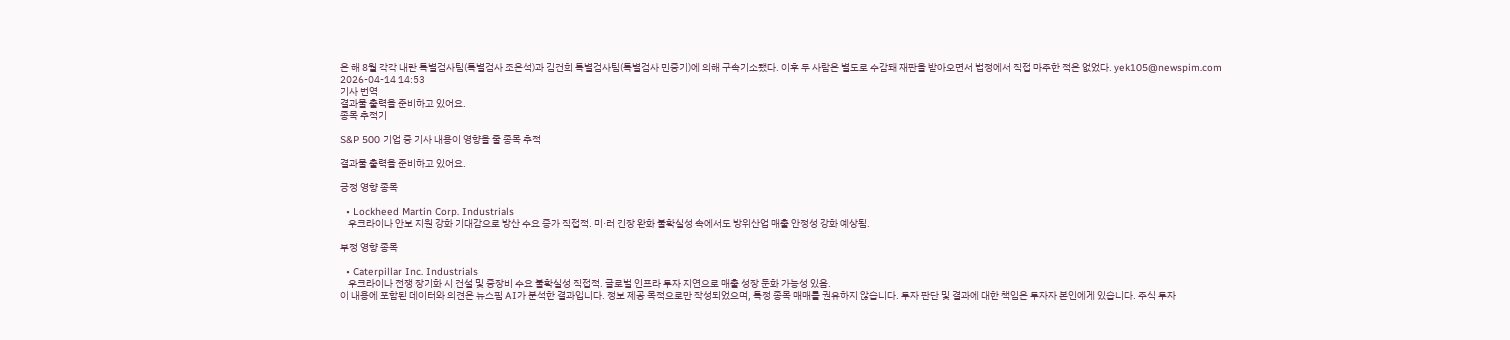은 해 8월 각각 내란 특별검사팀(특별검사 조은석)과 김건희 특별검사팀(특별검사 민중기)에 의해 구속기소됐다. 이후 두 사람은 별도로 수감돼 재판을 받아오면서 법정에서 직접 마주한 적은 없었다. yek105@newspim.com   2026-04-14 14:53
기사 번역
결과물 출력을 준비하고 있어요.
종목 추적기

S&P 500 기업 중 기사 내용이 영향을 줄 종목 추적

결과물 출력을 준비하고 있어요.

긍정 영향 종목

  • Lockheed Martin Corp. Industrials
    우크라이나 안보 지원 강화 기대감으로 방산 수요 증가 직접적. 미·러 긴장 완화 불확실성 속에서도 방위산업 매출 안정성 강화 예상됨.

부정 영향 종목

  • Caterpillar Inc. Industrials
    우크라이나 전쟁 장기화 시 건설 및 중장비 수요 불확실성 직접적. 글로벌 인프라 투자 지연으로 매출 성장 둔화 가능성 있음.
이 내용에 포함된 데이터와 의견은 뉴스핌 AI가 분석한 결과입니다. 정보 제공 목적으로만 작성되었으며, 특정 종목 매매를 권유하지 않습니다. 투자 판단 및 결과에 대한 책임은 투자자 본인에게 있습니다. 주식 투자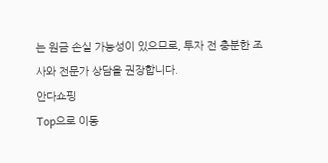는 원금 손실 가능성이 있으므로, 투자 전 충분한 조사와 전문가 상담을 권장합니다.
안다쇼핑
Top으로 이동